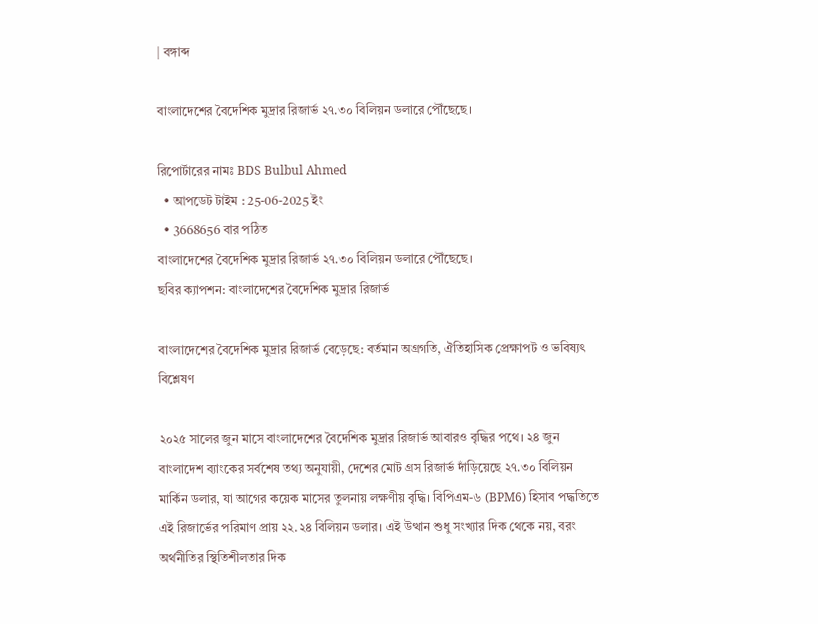| বঙ্গাব্দ

বাংলাদেশের বৈদেশিক মুদ্রার রিজার্ভ ২৭.৩০ বিলিয়ন ডলারে পৌঁছেছে।

রিপোর্টারের নামঃ BDS Bulbul Ahmed
  • আপডেট টাইম : 25-06-2025 ইং
  • 3668656 বার পঠিত
বাংলাদেশের বৈদেশিক মুদ্রার রিজার্ভ ২৭.৩০ বিলিয়ন ডলারে পৌঁছেছে।
ছবির ক্যাপশন: বাংলাদেশের বৈদেশিক মুদ্রার রিজার্ভ

বাংলাদেশের বৈদেশিক মুদ্রার রিজার্ভ বেড়েছে: বর্তমান অগ্রগতি, ঐতিহাসিক প্রেক্ষাপট ও ভবিষ্যৎ বিশ্লেষণ

২০২৫ সালের জুন মাসে বাংলাদেশের বৈদেশিক মুদ্রার রিজার্ভ আবারও বৃদ্ধির পথে। ২৪ জুন বাংলাদেশ ব্যাংকের সর্বশেষ তথ্য অনুযায়ী, দেশের মোট গ্রস রিজার্ভ দাঁড়িয়েছে ২৭.৩০ বিলিয়ন মার্কিন ডলার, যা আগের কয়েক মাসের তুলনায় লক্ষণীয় বৃদ্ধি। বিপিএম-৬ (BPM6) হিসাব পদ্ধতিতে এই রিজার্ভের পরিমাণ প্রায় ২২.২৪ বিলিয়ন ডলার। এই উত্থান শুধু সংখ্যার দিক থেকে নয়, বরং অর্থনীতির স্থিতিশীলতার দিক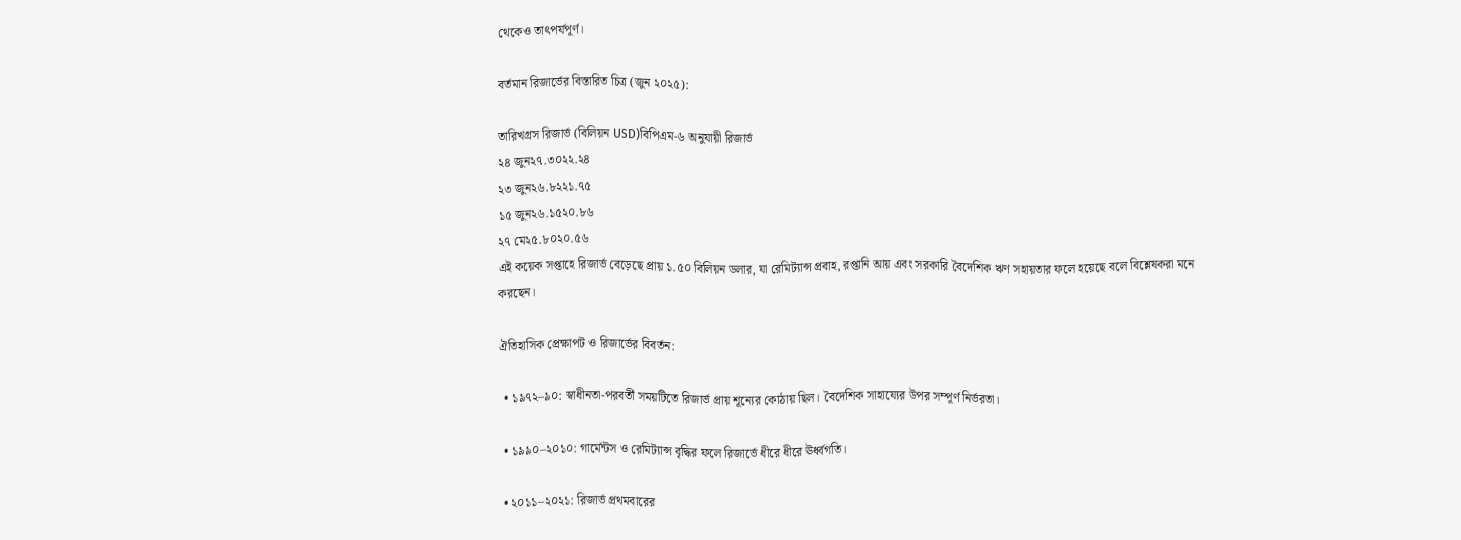থেকেও তাৎপর্যপূর্ণ।

বর্তমান রিজার্ভের বিস্তারিত চিত্র (জুন ২০২৫):

তারিখগ্রস রিজার্ভ (বিলিয়ন USD)বিপিএম-৬ অনুযায়ী রিজার্ভ
২৪ জুন২৭.৩০২২.২৪
২৩ জুন২৬.৮২২১.৭৫
১৫ জুন২৬.১৫২০.৮৬
২৭ মে২৫.৮০২০.৫৬
এই কয়েক সপ্তাহে রিজার্ভ বেড়েছে প্রায় ১.৫০ বিলিয়ন ডলার, যা রেমিট্যান্স প্রবাহ, রপ্তানি আয় এবং সরকারি বৈদেশিক ঋণ সহায়তার ফলে হয়েছে বলে বিশ্লেষকরা মনে করছেন।

ঐতিহাসিক প্রেক্ষাপট ও রিজার্ভের বিবর্তন:

  • ১৯৭২–৯০: স্বাধীনতা-পরবর্তী সময়টিতে রিজার্ভ প্রায় শূন্যের কোঠায় ছিল। বৈদেশিক সাহায্যের উপর সম্পূর্ণ নির্ভরতা।

  • ১৯৯০–২০১০: গার্মেন্টস ও রেমিট্যান্স বৃদ্ধির ফলে রিজার্ভে ধীরে ধীরে ঊর্ধ্বগতি।

  • ২০১১–২০২১: রিজার্ভ প্রথমবারের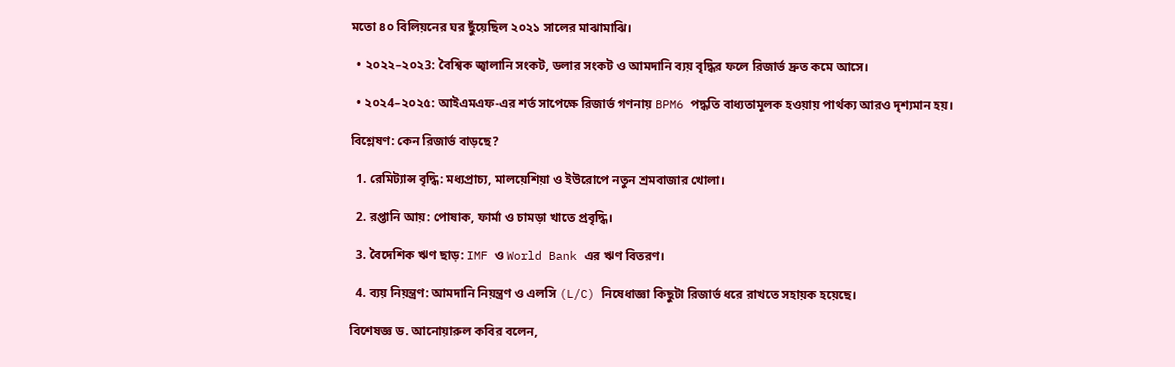মতো ৪০ বিলিয়নের ঘর ছুঁয়েছিল ২০২১ সালের মাঝামাঝি।

  • ২০২২–২০২3: বৈশ্বিক জ্বালানি সংকট, ডলার সংকট ও আমদানি ব্যয় বৃদ্ধির ফলে রিজার্ভ দ্রুত কমে আসে।

  • ২০২4–২০২৫: আইএমএফ-এর শর্ত সাপেক্ষে রিজার্ভ গণনায় BPM6 পদ্ধতি বাধ্যতামূলক হওয়ায় পার্থক্য আরও দৃশ্যমান হয়।

বিশ্লেষণ: কেন রিজার্ভ বাড়ছে?

  1. রেমিট্যান্স বৃদ্ধি: মধ্যপ্রাচ্য, মালয়েশিয়া ও ইউরোপে নতুন শ্রমবাজার খোলা।

  2. রপ্তানি আয়: পোষাক, ফার্মা ও চামড়া খাতে প্রবৃদ্ধি।

  3. বৈদেশিক ঋণ ছাড়: IMF ও World Bank এর ঋণ বিতরণ।

  4. ব্যয় নিয়ন্ত্রণ: আমদানি নিয়ন্ত্রণ ও এলসি (L/C) নিষেধাজ্ঞা কিছুটা রিজার্ভ ধরে রাখতে সহায়ক হয়েছে।

বিশেষজ্ঞ ড. আনোয়ারুল কবির বলেন,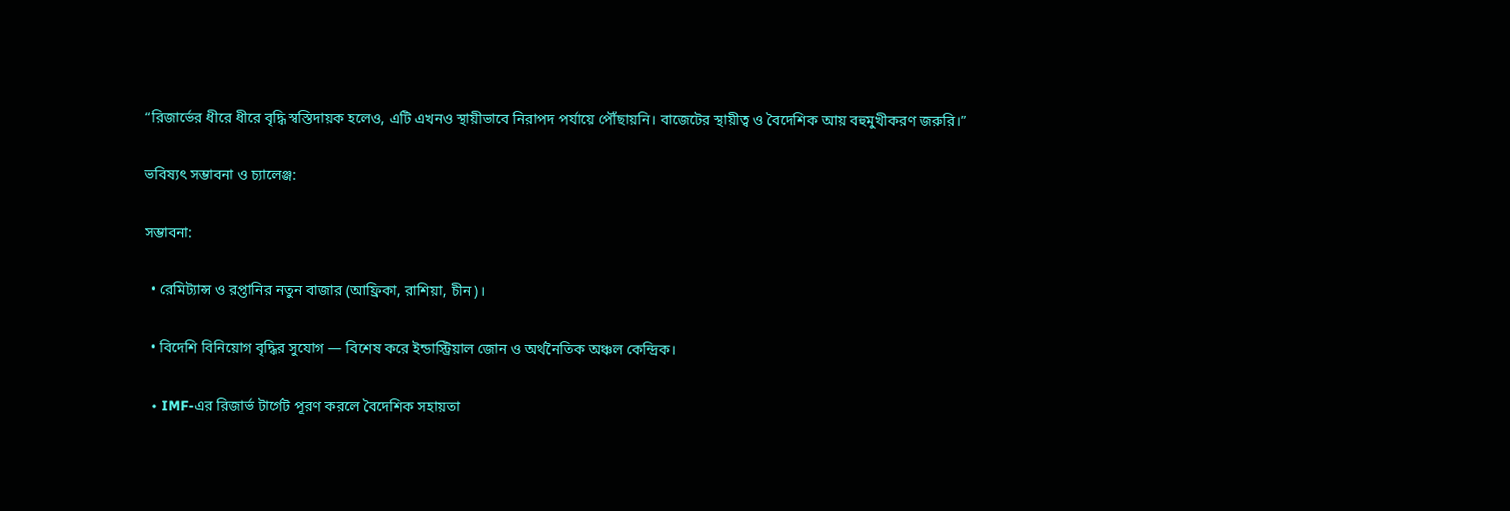“রিজার্ভের ধীরে ধীরে বৃদ্ধি স্বস্তিদায়ক হলেও, এটি এখনও স্থায়ীভাবে নিরাপদ পর্যায়ে পৌঁছায়নি। বাজেটের স্থায়ীত্ব ও বৈদেশিক আয় বহুমুখীকরণ জরুরি।”

ভবিষ্যৎ সম্ভাবনা ও চ্যালেঞ্জ:

সম্ভাবনা:

  • রেমিট্যান্স ও রপ্তানির নতুন বাজার (আফ্রিকা, রাশিয়া, চীন)।

  • বিদেশি বিনিয়োগ বৃদ্ধির সুযোগ — বিশেষ করে ইন্ডাস্ট্রিয়াল জোন ও অর্থনৈতিক অঞ্চল কেন্দ্রিক।

  • IMF-এর রিজার্ভ টার্গেট পূরণ করলে বৈদেশিক সহায়তা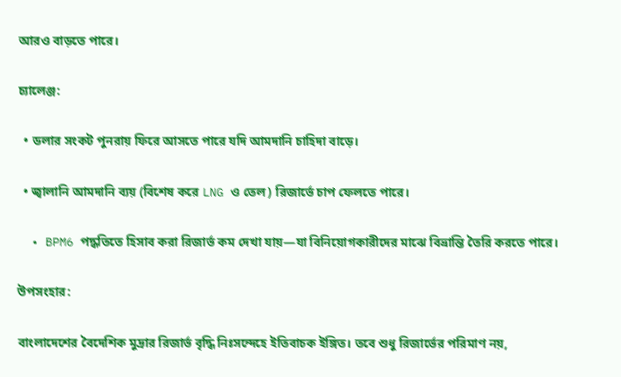আরও বাড়তে পারে।

চ্যালেঞ্জ:

  • ডলার সংকট পুনরায় ফিরে আসতে পারে যদি আমদানি চাহিদা বাড়ে।

  • জ্বালানি আমদানি ব্যয় (বিশেষ করে LNG ও তেল) রিজার্ভে চাপ ফেলতে পারে।

  • BPM6 পদ্ধতিতে হিসাব করা রিজার্ভ কম দেখা যায়—যা বিনিয়োগকারীদের মাঝে বিভ্রান্তি তৈরি করতে পারে।

উপসংহার:

বাংলাদেশের বৈদেশিক মুদ্রার রিজার্ভ বৃদ্ধি নিঃসন্দেহে ইতিবাচক ইঙ্গিত। তবে শুধু রিজার্ভের পরিমাণ নয়,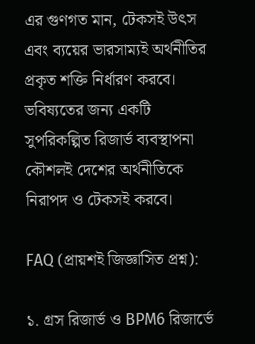এর গুণগত মান, টেকসই উৎস এবং ব্যয়ের ভারসাম্যই অর্থনীতির প্রকৃত শক্তি নির্ধারণ করবে। ভবিষ্যতের জন্য একটি সুপরিকল্পিত রিজার্ভ ব্যবস্থাপনা কৌশলই দেশের অর্থনীতিকে নিরাপদ ও টেকসই করবে।

FAQ (প্রায়শই জিজ্ঞাসিত প্রশ্ন):

১. গ্রস রিজার্ভ ও BPM6 রিজার্ভে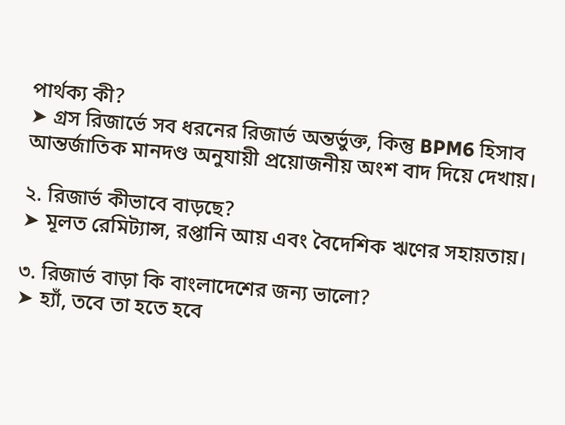পার্থক্য কী?
➤ গ্রস রিজার্ভে সব ধরনের রিজার্ভ অন্তর্ভুক্ত, কিন্তু BPM6 হিসাব আন্তর্জাতিক মানদণ্ড অনুযায়ী প্রয়োজনীয় অংশ বাদ দিয়ে দেখায়।

২. রিজার্ভ কীভাবে বাড়ছে?
➤ মূলত রেমিট্যান্স, রপ্তানি আয় এবং বৈদেশিক ঋণের সহায়তায়।

৩. রিজার্ভ বাড়া কি বাংলাদেশের জন্য ভালো?
➤ হ্যাঁ, তবে তা হতে হবে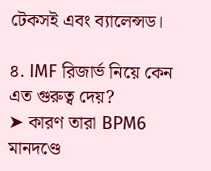টেকসই এবং ব্যালেন্সড।

৪. IMF রিজার্ভ নিয়ে কেন এত গুরুত্ব দেয়?
➤ কারণ তারা BPM6 মানদণ্ডে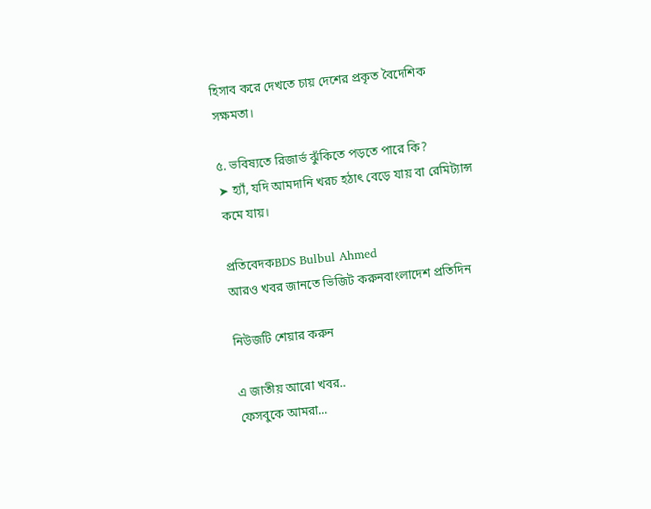হিসাব করে দেখতে চায় দেশের প্রকৃত বৈদেশিক সক্ষমতা।

৫. ভবিষ্যতে রিজার্ভ ঝুঁকিতে পড়তে পারে কি?
➤ হ্যাঁ, যদি আমদানি খরচ হঠাৎ বেড়ে যায় বা রেমিট্যান্স কমে যায়।

প্রতিবেদকBDS Bulbul Ahmed
আরও খবর জানতে ভিজিট করুনবাংলাদেশ প্রতিদিন

নিউজটি শেয়ার করুন

এ জাতীয় আরো খবর..
ফেসবুকে আমরা...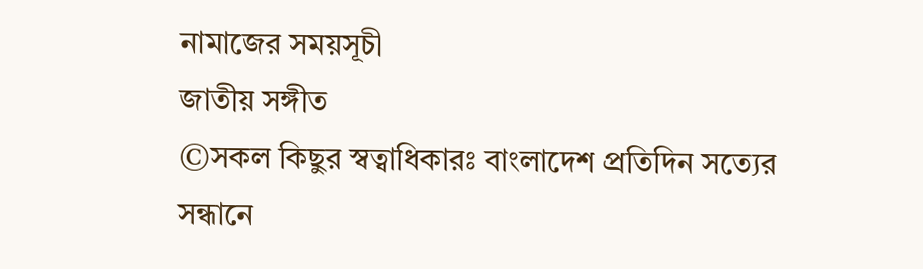নামাজের সময়সূচী
জাতীয় সঙ্গীত
©সকল কিছুর স্বত্বাধিকারঃ বাংলাদেশ প্রতিদিন সত্যের সন্ধানে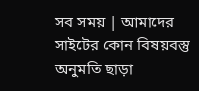সব সময় | আমাদের সাইটের কোন বিষয়বস্তু অনুমতি ছাড়া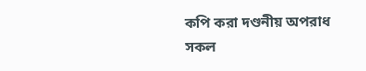কপি করা দণ্ডনীয় অপরাধ
সকল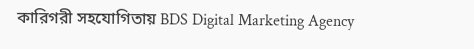কারিগরী সহযোগিতায় BDS Digital Marketing Agency